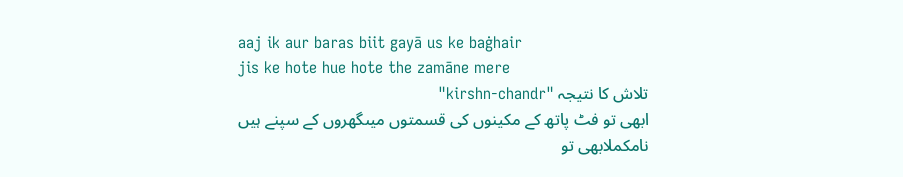aaj ik aur baras biit gayā us ke baġhair
jis ke hote hue hote the zamāne mere
تلاش کا نتیجہ "kirshn-chandr"
ابھی تو فٹ پاتھ کے مکینوں کی قسمتوں میںگھروں کے سپنے ہیں نامکملابھی تو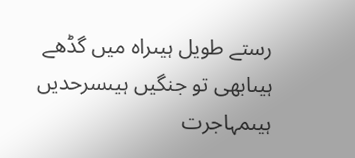رستے طویل ہیںراہ میں گڈھے ہیںابھی تو جنگیں ہیںسرحدیں ہیںمہاجرت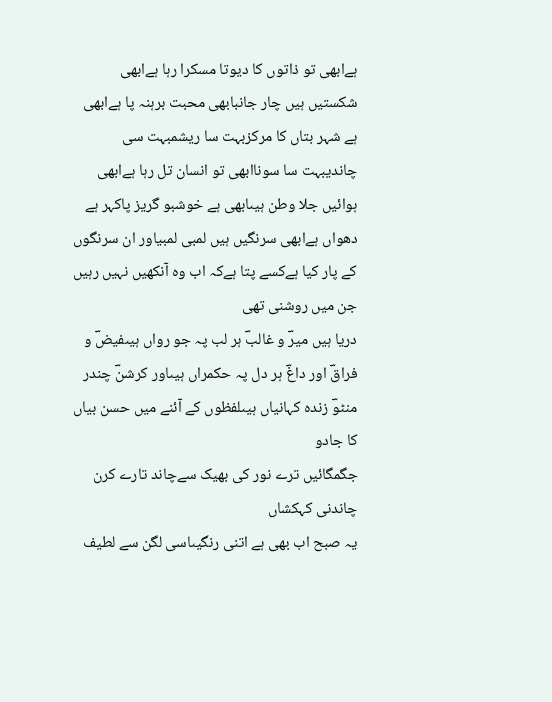ہےابھی تو ذاتوں کا دیوتا مسکرا رہا ہےابھی شکستیں ہیں چار جانبابھی محبت برہنہ پا ہےابھی ہے شہر بتاں کا مرکزبہت سا ریشمبہت سی چاندیبہت سا سوناابھی تو انسان تل رہا ہےابھی ہوائیں جلا وطن ہیںابھی ہے خوشبو گریز پاکہر ہے دھواں ہےابھی سرنگیں ہیں لمبی لمبیاور ان سرنگوں کے پار کیا ہےکسے پتا ہےکہ اب وہ آنکھیں نہیں رہیں جن میں روشنی تھی
دریا ہیں میرؔ و غالبؔ ہر لب پہ جو رواں ہیںفیضؔ و فراقؔ اور داغؔ ہر دل پہ حکمراں ہیںاور کرشنؔ چندر منٹوؔ زندہ کہانیاں ہیںلفظوں کے آئنے میں حسن بیاں کا جادو
جگمگائیں ترے نور کی بھیک سےچاند تارے کرن چاندنی کہکشاں
یہ صبح اب بھی ہے اتنی رنگیںاسی لگن سے لطیف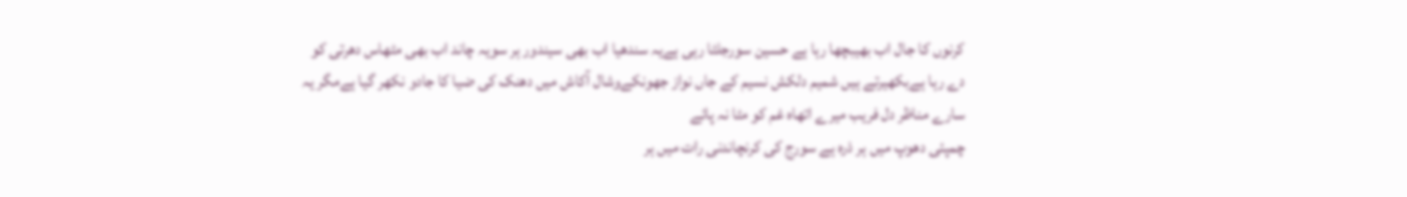کرنوں کا جال اب بھیبچھا رہا ہے حسین سورجلٹا رہی ہےیہ سندھیا اب بھی سیندور ہر سویہ چاند اب بھی مٹھاس دھرتی کو دے رہا ہےبکھیرتے ہیں شمیم دلکش نسیم کے جاں نواز جھونکےوشال آکاش میں دھنک کی ضیا کا جادو نکھر گیا ہےمگر یہ سارے مناظر دل فریب میرے اتھاہ غم کو مٹا نہ پائے
چمپئی دھوپ میں ہر ذرہ ہے سورج کی کرنچاندنی رات میں ہر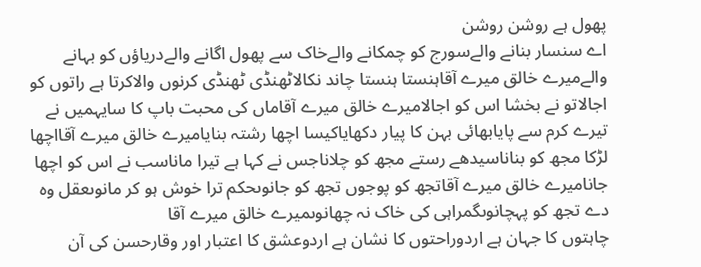پھول ہے روشن روشن
اے سنسار بنانے والےسورج کو چمکانے والےخاک سے پھول اگانے والےدریاؤں کو بہانے والےمیرے خالق میرے آقاہنستا ہنستا چاند نکالاٹھنڈی ٹھنڈی کرنوں والاکرتا ہے راتوں کو اجالاتو نے بخشا اس کو اجالامیرے خالق میرے آقاماں کی محبت باپ کا سایہمیں نے تیرے کرم سے پایابھائی بہن کا پیار دکھایاکیسا اچھا رشتہ بنایامیرے خالق میرے آقااچھا لڑکا مجھ کو بناناسیدھے رستے مجھ کو چلاناجس نے کہا ہے تیرا ماناسب نے اس کو اچھا جانامیرے خالق میرے آقاتجھ کو پوجوں تجھ کو جانوںحکم ترا خوش ہو کر مانوںعقل وہ دے تجھ کو پہچانوںگمراہی کی خاک نہ چھانوںمیرے خالق میرے آقا
چاہتوں کا جہان ہے اردوراحتوں کا نشان ہے اردوعشق کا اعتبار اور وقارحسن کی آن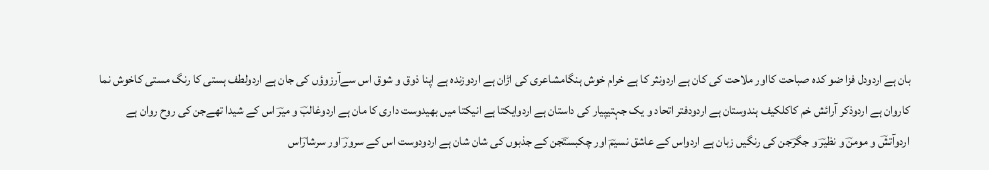بان ہے اردودل فزا ضو کدہ صباحت کااور ملاحت کی کان ہے اردونثر کا ہے خرام خوش ہنگامشاعری کی اڑان ہے اردوزندہ ہے اپنا ذوق و شوق اس سےآرزوؤں کی جان ہے اردولطف ہستی کا رنگ مستی کاخوش نما کاروان ہے اردوذکر آرائش خم کاکلکیف ہندوستان ہے اردودفتر اتحاد و یک جہتیپیار کی داستان ہے اردوایکتا ہے انیکتا میں بھیدوست داری کا مان ہے اردوغالبؔ و میرؔ اس کے شیدا تھےجن کی روح روان ہے اردوآتشؔ و مومنؔ و نظیرؔ و جگرؔجن کی رنگیں زبان ہے اردواس کے عاشق نسیمؔ اور چکبستؔجن کے جذبوں کی شان شان ہے اردودوست اس کے سرورؔ اور سرشارؔاس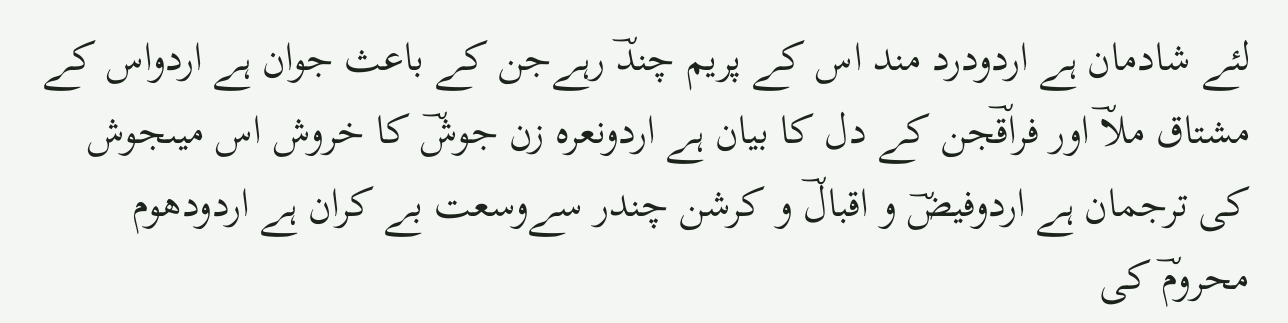لئے شادمان ہے اردودرد مند اس کے پریم چندؔ رہےجن کے باعث جوان ہے اردواس کے مشتاق ملاؔ اور فراقؔجن کے دل کا بیان ہے اردونعرہ زن جوشؔ کا خروش اس میںجوش کی ترجمان ہے اردوفیضؔ و اقبالؔ و کرشن چندر سےوسعت بے کران ہے اردودھوم محرومؔ کی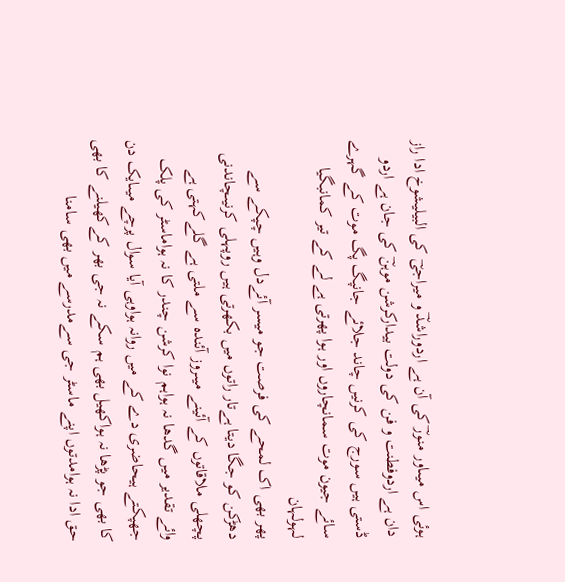ہوئی اس میںاور منورؔ کی آن ہے اردوراشدؔ و میراجیؔ کی البیلیشوخ ادا راز دان ہے اردوفطنت و فن کی دولت بیدارکرشن موہنؔ کی جان ہے اردو
ڈستی ہیں سورج کی کرنیں چاند جلائے جانپگ پگ موت کے گہرے سائے جیون موت سمانچاروں اور ہوا پھرتی ہے لے کے تیر کمانبگیا لہولہان
پھر بھی اک لمحے کی فرصت جو میسر آئےدل وہیں چپکے سے دھڑکن کو جگا دیتا ہےتار راتوں میں بکھرتی ہیں روپہلی کرنیںچاندنی پچھلی ملاقاتوں کے آئینے میںروز آئندہ سے ملتی ہے گلےکہتی ہے
وائے تقدیر میں گدھا نہ ہواہم نوا کرشن چندر کا نہ ہواماسٹر کی پلک جھپکتے ہیحاضری دے کے میں روانہ ہواوہی آیا سوال پرچے میںایک دن کا بھی جو پڑھا نہ ہواکھیل بھی ہم سکے نہ جی بھر کےکھیلنے کا بھی حق ادا نہ ہوامدتوں اپنے ماسٹر جی سےمدرسے میں بھی سامنا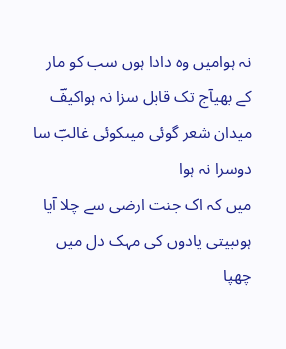نہ ہوامیں وہ دادا ہوں سب کو مار کے بھیآج تک قابل سزا نہ ہواکیفؔ میدان شعر گوئی میںکوئی غالبؔ سا دوسرا نہ ہوا
میں کہ اک جنت ارضی سے چلا آیا ہوںبیتی یادوں کی مہک دل میں چھپا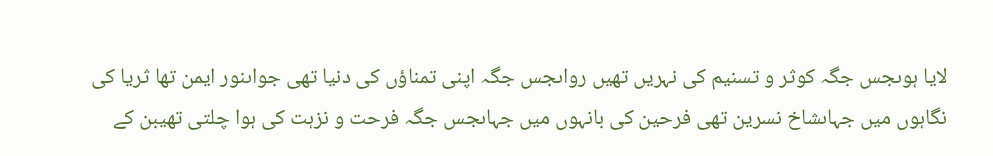لایا ہوںجس جگہ کوثر و تسنیم کی نہریں تھیں رواںجس جگہ اپنی تمناؤں کی دنیا تھی جواںنور ایمن تھا ثریا کی نگاہوں میں جہاںشاخ نسرین تھی فرحین کی بانہوں میں جہاںجس جگہ فرحت و نزہت کی ہوا چلتی تھیبن کے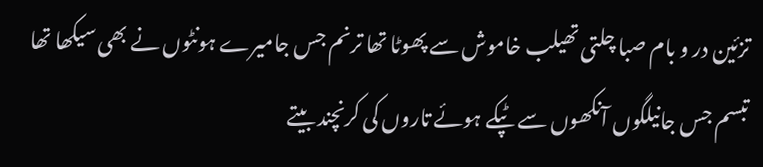تزئین در و بام صبا چلتی تھیلب خاموش سے پھوٹا تھا ترنم جس جامیرے ہونٹوں نے بھی سیکھا تھا تبسم جس جانیلگوں آنکھوں سے ٹپکے ہوئے تاروں کی کرنچند بیتے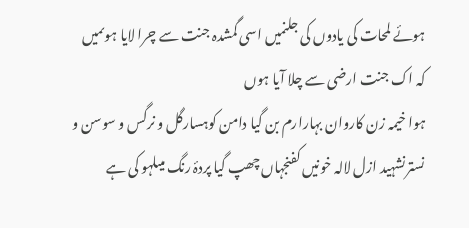ہوئے لمحات کی یادوں کی جلنمیں اسی گمشدہ جنت سے چرا لایا ہوںمیں کہ اک جنت ارضی سے چلا آیا ہوں
ہوا خیمہ زن کاروان بہارارم بن گیا دامن کوہسارگل و نرگس و سوسن و نسترنشہید ازل لالہ خونیں کفنجہاں چھپ گیا پردۂ رنگ میںلہو کی ہے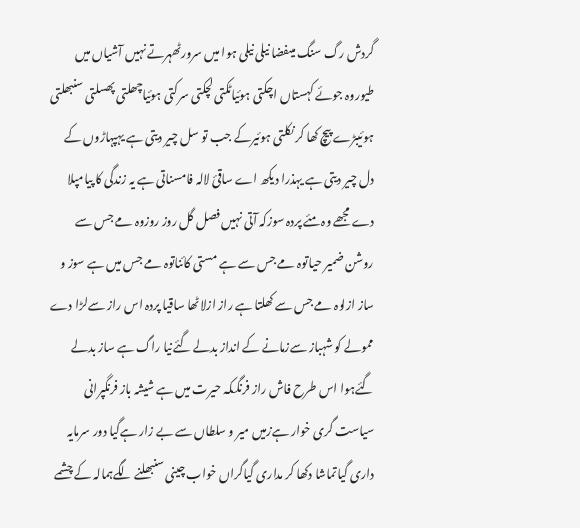گردش رگ سنگ میںفضا نیلی نیلی ہوا میں سرورٹھہرتے نہیں آشیاں میں طیوروہ جوئے کہستاں اچکتی ہوئیاٹکتی لچکتی سرکتی ہوئیاچھلتی پھسلتی سنبھلتی ہوئیبڑے پیچ کھا کر نکلتی ہوئیرکے جب تو سل چیر دیتی ہے یہپہاڑوں کے دل چیر دیتی ہے یہذرا دیکھ اے ساقیٔ لالہ فامسناتی ہے یہ زندگی کا پیامپلا دے مجھے وہ مئے پردہ سوزکہ آتی نہیں فصل گل روز روزوہ مے جس سے روشن ضمیر حیاتوہ مے جس سے ہے مستی کائناتوہ مے جس میں ہے سوز و ساز ازلوہ مے جس سے کھلتا ہے راز ازلاٹھا ساقیا پردہ اس راز سےلڑا دے ممولے کو شہباز سےزمانے کے انداز بدلے گئےنیا راگ ہے ساز بدلے گئےہوا اس طرح فاش راز فرنگکہ حیرت میں ہے شیشہ باز فرنگپرانی سیاست گری خوار ہےزمیں میر و سلطاں سے بے زار ہےگیا دور سرمایہ داری گیاتماشا دکھا کر مداری گیاگراں خواب چینی سنبھلنے لگےہمالہ کے چشمے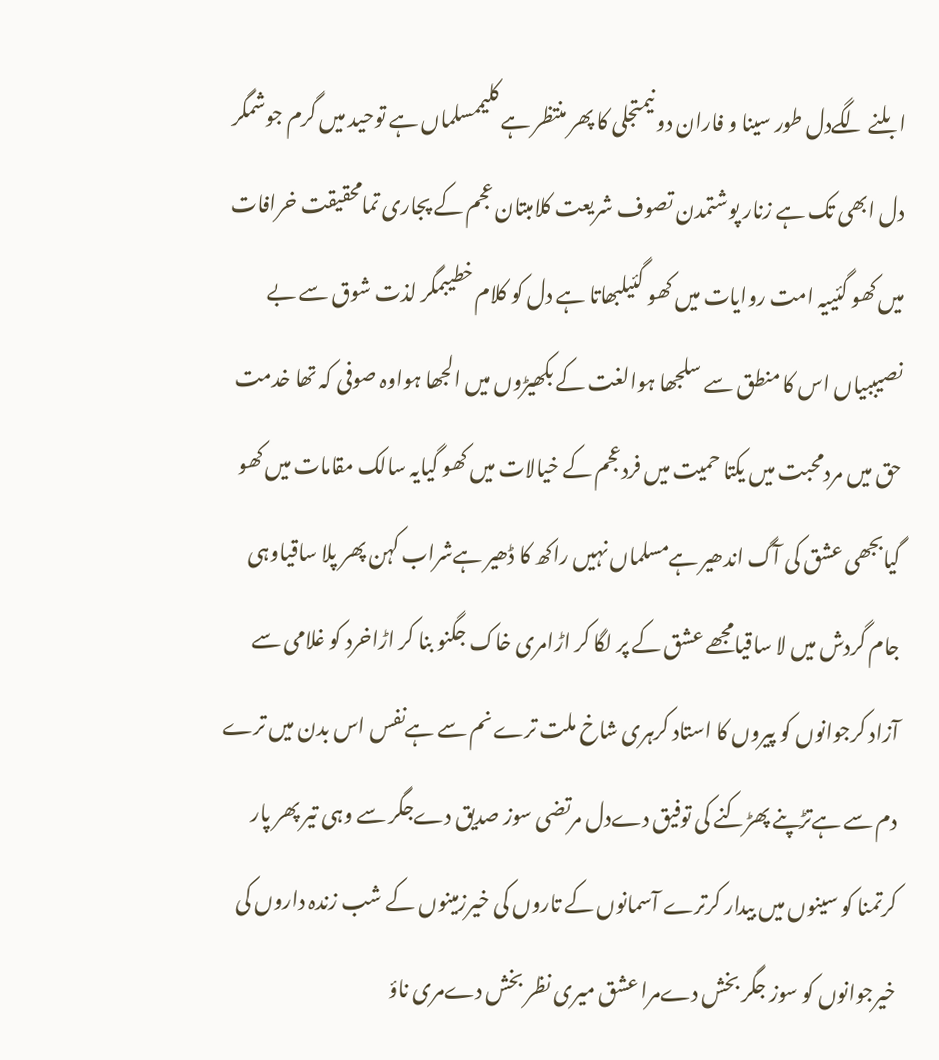ابلنے لگےدل طور سینا و فاران دو نیمتجلی کا پھر منتظر ہے کلیممسلماں ہے توحید میں گرم جوشمگر دل ابھی تک ہے زنار پوشتمدن تصوف شریعت کلامبتان عجم کے پجاری تمامحقیقت خرافات میں کھو گئییہ امت روایات میں کھو گئیلبھاتا ہے دل کو کلام خطیبمگر لذت شوق سے بے نصیببیاں اس کا منطق سے سلجھا ہوالغت کے بکھیڑوں میں الجھا ہواوہ صوفی کہ تھا خدمت حق میں مردمحبت میں یکتا حمیت میں فردعجم کے خیالات میں کھو گیایہ سالک مقامات میں کھو گیابجھی عشق کی آگ اندھیر ہےمسلماں نہیں راکھ کا ڈھیر ہےشراب کہن پھر پلا ساقیاوہی جام گردش میں لا ساقیامجھے عشق کے پر لگا کر اڑامری خاک جگنو بنا کر اڑاخرد کو غلامی سے آزاد کرجوانوں کو پیروں کا استاد کرہری شاخ ملت ترے نم سے ہےنفس اس بدن میں ترے دم سے ہےتڑپنے پھڑکنے کی توفیق دےدل مرتضی سوز صدیق دےجگر سے وہی تیر پھر پار کرتمنا کو سینوں میں بیدار کرترے آسمانوں کے تاروں کی خیرزمینوں کے شب زندہ داروں کی خیرجوانوں کو سوز جگر بخش دےمرا عشق میری نظر بخش دےمری ناؤ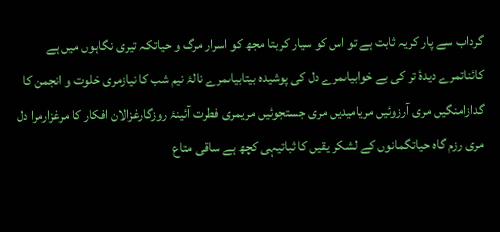گرداب سے پار کریہ ثابت ہے تو اس کو سیار کربتا مجھ کو اسرار مرگ و حیاتکہ تیری نگاہوں میں ہے کائناتمرے دیدۂ تر کی بے خوابیاںمرے دل کی پوشیدہ بیتابیاںمرے نالۂ نیم شب کا نیازمری خلوت و انجمن کا گدازامنگیں مری آرزوئیں مریامیدیں مری جستجوئیں مریمری فطرت آئینۂ روزگارغزالان افکار کا مرغزارمرا دل مری رزم گاہ حیاتگمانوں کے لشکر یقیں کا ثباتیہی کچھ ہے ساقی متاع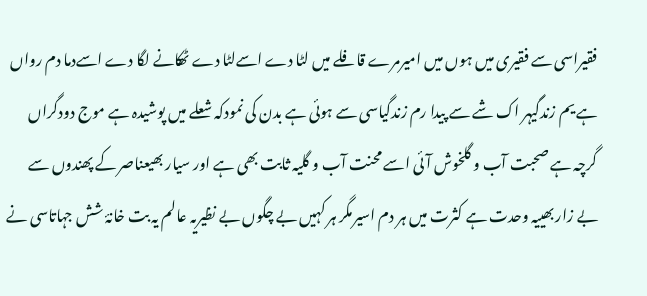فقیراسی سے فقیری میں ہوں میں امیرمرے قافلے میں لٹا دے اسےلٹا دے ٹھکانے لگا دے اسےدما دم رواں ہے یم زندگیہر اک شے سے پیدا رم زندگیاسی سے ہوئی ہے بدن کی نمودکہ شعلے میں پوشیدہ ہے موج دودگراں گرچہ ہے صحبت آب و گلخوش آئی اسے محنت آب و گلیہ ثابت بھی ہے اور سیار بھیعناصر کے پھندوں سے بے زار بھییہ وحدت ہے کثرت میں ہر دم اسیرمگر ہر کہیں بے چگوں بے نظیریہ عالم یہ بت خانۂ شش جہاتاسی نے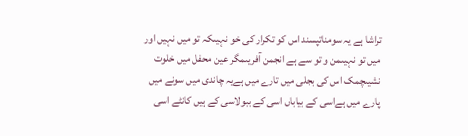تراشا ہے یہ سومناتپسند اس کو تکرار کی خو نہیںکہ تو میں نہیں اور میں تو نہیںمن و تو سے ہے انجمن آفریںمگر عین محفل میں خلوت نشیںچمک اس کی بجلی میں تارے میں ہےیہ چاندی میں سونے میں پارے میں ہےاسی کے بیاباں اسی کے ببولاسی کے ہیں کانٹے اسی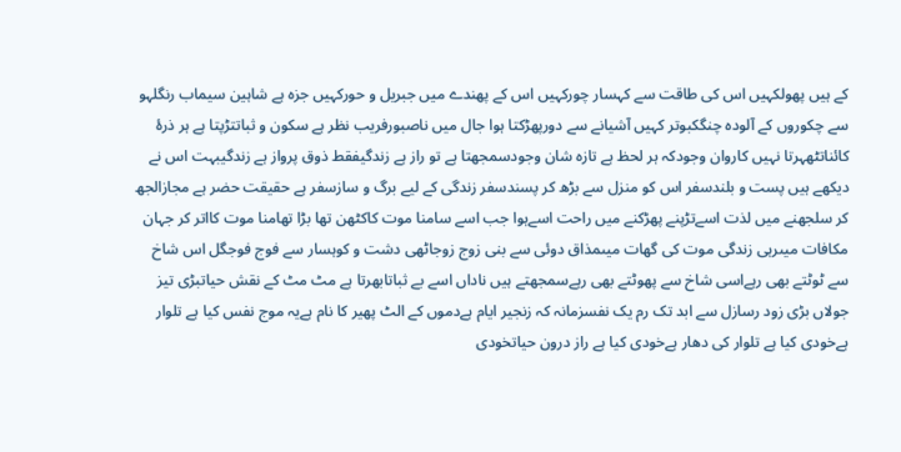کے ہیں پھولکہیں اس کی طاقت سے کہسار چورکہیں اس کے پھندے میں جبریل و حورکہیں جزہ ہے شاہین سیماب رنگلہو سے چکوروں کے آلودہ چنگکبوتر کہیں آشیانے سے دورپھڑکتا ہوا جال میں ناصبورفریب نظر ہے سکون و ثباتتڑپتا ہے ہر ذرۂ کائناتٹھہرتا نہیں کاروان وجودکہ ہر لحظ ہے تازہ شان وجودسمجھتا ہے تو راز ہے زندگیفقط ذوق پرواز ہے زندگیبہت اس نے دیکھے ہیں پست و بلندسفر اس کو منزل سے بڑھ کر پسندسفر زندگی کے لیے برگ و سازسفر ہے حقیقت حضر ہے مجازالجھ کر سلجھنے میں لذت اسےتڑپنے پھڑکنے میں راحت اسےہوا جب اسے سامنا موت کاکٹھن تھا بڑا تھامنا موت کااتر کر جہان مکافات میںرہی زندگی موت کی گھات میںمذاق دوئی سے بنی زوج زوجاٹھی دشت و کوہسار سے فوج فوجگل اس شاخ سے ٹوٹتے بھی رہےاسی شاخ سے پھوٹتے بھی رہےسمجھتے ہیں ناداں اسے بے ثباتابھرتا ہے مٹ مٹ کے نقش حیاتبڑی تیز جولاں بڑی زود رسازل سے ابد تک رم یک نفسزمانہ کہ زنجیر ایام ہےدموں کے الٹ پھیر کا نام ہےیہ موج نفس کیا ہے تلوار ہےخودی کیا ہے تلوار کی دھار ہےخودی کیا ہے راز درون حیاتخودی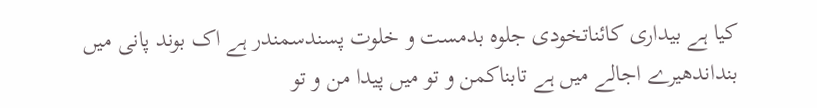کیا ہے بیداری کائناتخودی جلوہ بدمست و خلوت پسندسمندر ہے اک بوند پانی میں بنداندھیرے اجالے میں ہے تابناکمن و تو میں پیدا من و تو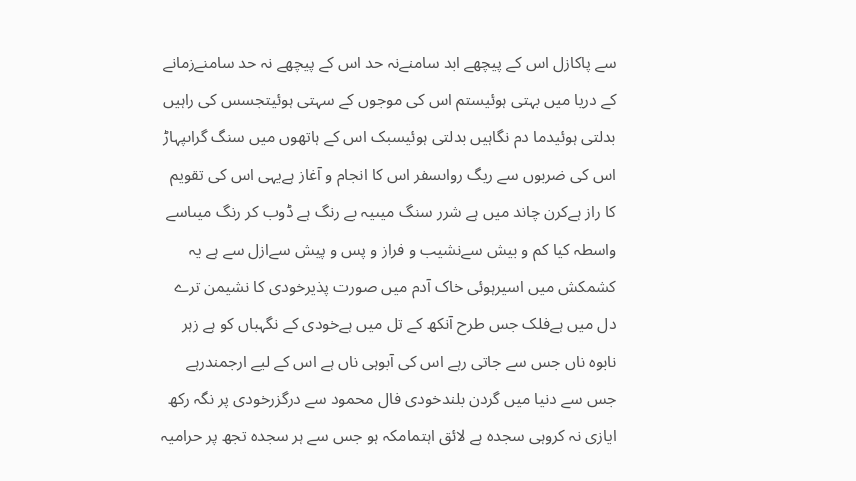سے پاکازل اس کے پیچھے ابد سامنےنہ حد اس کے پیچھے نہ حد سامنےزمانے کے دریا میں بہتی ہوئیستم اس کی موجوں کے سہتی ہوئیتجسس کی راہیں بدلتی ہوئیدما دم نگاہیں بدلتی ہوئیسبک اس کے ہاتھوں میں سنگ گراںپہاڑ اس کی ضربوں سے ریگ رواںسفر اس کا انجام و آغاز ہےیہی اس کی تقویم کا راز ہےکرن چاند میں ہے شرر سنگ میںیہ بے رنگ ہے ڈوب کر رنگ میںاسے واسطہ کیا کم و بیش سےنشیب و فراز و پس و پیش سےازل سے ہے یہ کشمکش میں اسیرہوئی خاک آدم میں صورت پذیرخودی کا نشیمن ترے دل میں ہےفلک جس طرح آنکھ کے تل میں ہےخودی کے نگہباں کو ہے زہر نابوہ ناں جس سے جاتی رہے اس کی آبوہی ناں ہے اس کے لیے ارجمندرہے جس سے دنیا میں گردن بلندخودی فال محمود سے درگزرخودی پر نگہ رکھ ایازی نہ کروہی سجدہ ہے لائق اہتمامکہ ہو جس سے ہر سجدہ تجھ پر حرامیہ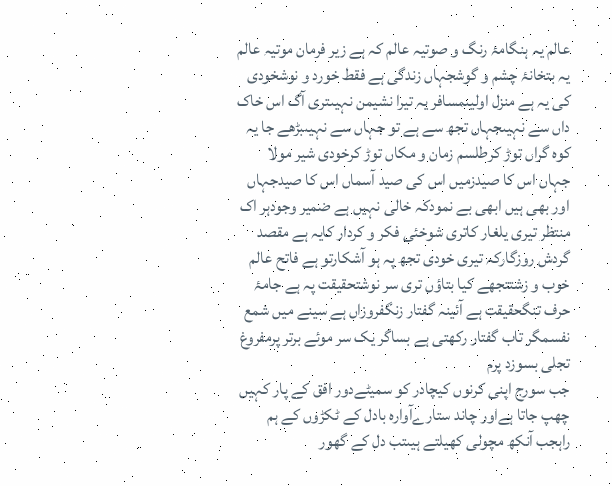عالم یہ ہنگامۂ رنگ و صوتیہ عالم کہ ہے زیر فرمان موتیہ عالم یہ بتخانۂ چشم و گوشجہاں زندگی ہے فقط خورد و نوشخودی کی یہ ہے منزل اولیںمسافر یہ تیرا نشیمن نہیںتری آگ اس خاک داں سے نہیںجہاں تجھ سے ہے تو جہاں سے نہیںبڑھے جا یہ کوہ گراں توڑ کرطلسم زمان و مکاں توڑ کرخودی شیر مولا جہاں اس کا صیدزمیں اس کی صید آسماں اس کا صیدجہاں اور بھی ہیں ابھی بے نمودکہ خالی نہیں ہے ضمیر وجودہر اک منتظر تیری یلغار کاتری شوخئی فکر و کردار کایہ ہے مقصد گردش روزگارکہ تیری خودی تجھ پہ ہو آشکارتو ہے فاتح عالم خوب و زشتتجھے کیا بتاؤں تری سر نوشتحقیقت پہ ہے جامۂ حرف تنگحقیقت ہے آئینہ گفتار زنگفروزاں ہے سینے میں شمع نفسمگر تاب گفتار رکھتی ہے بساگر یک سر موئے برتر پرمفروغ تجلی بسوزد پرم
جب سورج اپنی کرنوں کیچادر کو سمیٹےدور افق کے پار کہیں چھپ جاتا ہےاور چاند ستارےآوارہ بادل کے ٹکڑوں کے ہم راہجب آنکھ مچولی کھیلتے ہیںتب دل کے گھور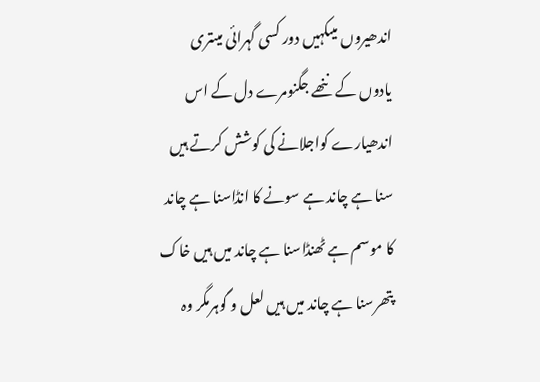اندھیروں میںکہیں دور کسی گہرائی میںتری یادوں کے ننھے جگنومرے دل کے اس اندھیارے کواجلانے کی کوشش کرتے ہیں
سنا ہے چاند ہے سونے کا انڈاسنا ہے چاند کا موسم ہے ٹھنڈاسنا ہے چاند میں ہیں خاک پتھرسنا ہے چاند میں ہیں لعل و گوہرمگر وہ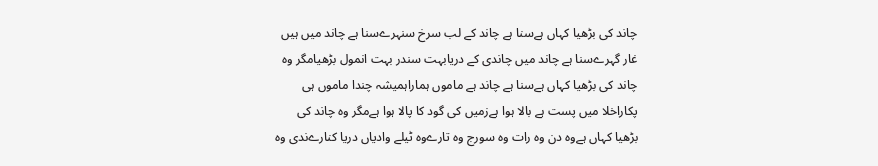چاند کی بڑھیا کہاں ہےسنا ہے چاند کے لب سرخ سنہرےسنا ہے چاند میں ہیں غار گہرےسنا ہے چاند میں چاندی کے دریابہت سندر بہت انمول بڑھیامگر وہ چاند کی بڑھیا کہاں ہےسنا ہے چاند ہے ماموں ہماراہمیشہ چندا ماموں ہی پکاراخلا میں پست ہے بالا ہوا ہےزمیں کی گود کا پالا ہوا ہےمگر وہ چاند کی بڑھیا کہاں ہےوہ دن وہ رات وہ سورج وہ تارےوہ ٹیلے وادیاں دریا کنارےندی وہ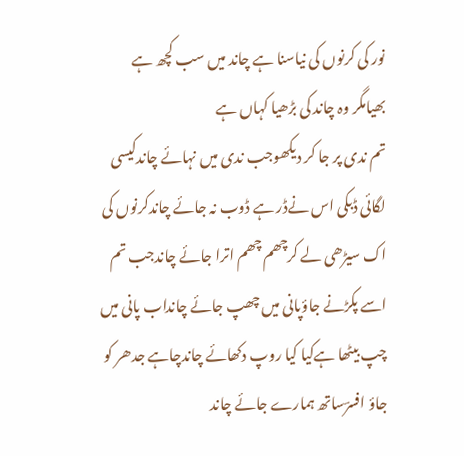نور کی کرنوں کی نیاسنا ہے چاند میں سب کچھ ہے بھیامگر وہ چاند کی بڑھیا کہاں ہے
تم ندی پر جا کر دیکھوجب ندی میں نہائے چاندکیسی لگائی ڈبکی اس نےڈر ہے ڈوب نہ جائے چاندکرنوں کی اک سیڑھی لے کرچھم چھم اترا جائے چاندجب تم اسے پکڑنے جاؤپانی میں چھپ جائے چانداب پانی میں چپ بیٹھا ہےکیا کیا روپ دکھائے چاندچاہے جدھر کو جاؤ افسرؔساتھ ہمارے جائے چاند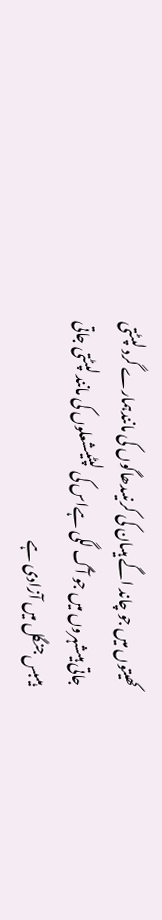کھیتوں میں جو چاند اگے ہیںان کی کرنیںدھاگوں کی مانندہمارے گرد لپٹتی جاتی ہیںشہروں میں جو آگ لگی ہےاس کی لپٹیںشعلوں کی مانند لپٹتی جاتی ہیںبس جنگل میں آزادی ہے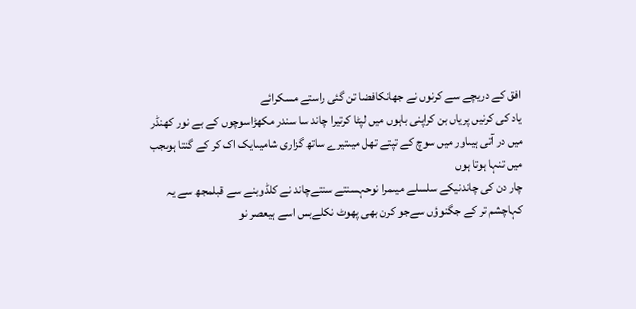افق کے دریچے سے کرنوں نے جھانکافضا تن گئی راستے مسکرائے
یاد کی کرنیں پریاں بن کراپنی باہوں میں لپٹا کرتیرا چاند سا سندر مکھڑاسوچوں کے بے نور کھنڈر میں در آتی ہیںاور میں سوچ کے تپتے تھل میںتیرے ساتھ گزاری شامیںایک اک کر کے گنتا ہوںجب میں تنہا ہوتا ہوں
چار دن کی چاندنیکے سلسلے میںمرا نوحہسنتے سنتےچاند نے کلڈوبنے سے قبلمجھ سے یہ کہاچشم تر کے جگنوؤں سےجو کرن بھی پھوٹ نکلےبس اسے ہیعصر نو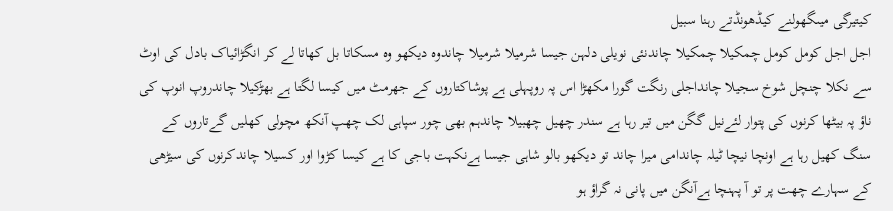کیتیرگی میںگھولنے کیڈھونڈتے رہنا سبیل
اجل اجل کومل کومل چمکیلا چمکیلا چاندنئی نویلی دلہن جیسا شرمیلا شرمیلا چاندوہ دیکھو وہ مسکاتا بل کھاتا لے کر انگڑائیاک بادل کی اوٹ سے نکلا چنچل شوخ سجیلا چانداجلی رنگت گورا مکھڑا اس پہ روپہلی ہے پوشاکتاروں کے جھرمٹ میں کیسا لگتا ہے بھڑکیلا چاندروپ انوپ کی ناؤ پہ بیٹھا کرنوں کی پتوار لئےنیل گگن میں تیر رہا ہے سندر چھیل چھبیلا چاندہم بھی چور سپاہی لک چھپ آنکھ مچولی کھلیں گےتاروں کے سنگ کھیل رہا ہے اونچا نیچا ٹیلہ چاندامی میرا چاند تو دیکھو بالو شاہی جیسا ہےنکہت باجی کا ہے کیسا کڑوا اور کسیلا چاندکرنوں کی سیڑھی کے سہارے چھت پر تو آ پہنچا ہےآنگن میں پانی نہ گراؤ ہو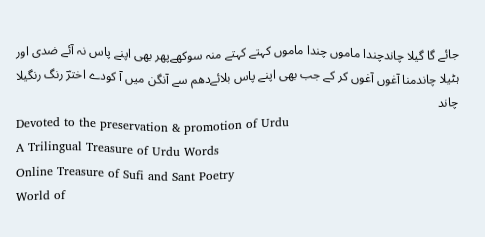جائے گا گیلا چاندچندا ماموں چندا ماموں کہتے کہتے منہ سوکھےپھر بھی اپنے پاس نہ آئے ضدی اور ہٹیلا چاندمنا آغوں آغوں کر کے جب بھی اپنے پاس بلائےدھم سے آنگن میں آ کودے اخترؔ رنگ رنگیلا چاند
Devoted to the preservation & promotion of Urdu
A Trilingual Treasure of Urdu Words
Online Treasure of Sufi and Sant Poetry
World of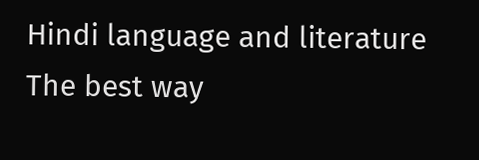Hindi language and literature
The best way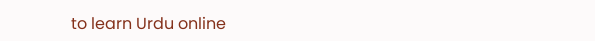to learn Urdu online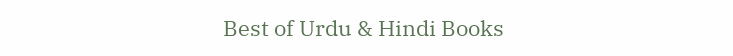Best of Urdu & Hindi Books